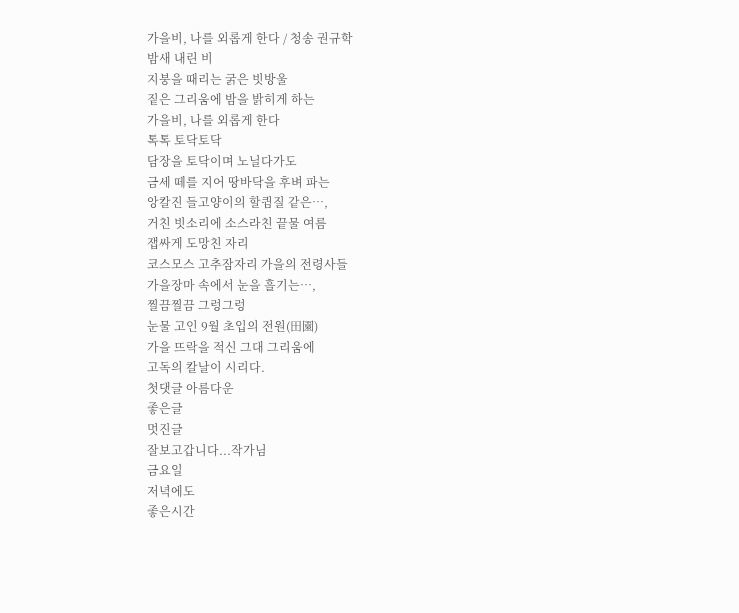가을비, 나를 외롭게 한다 / 청송 권규학
밤새 내린 비
지붕을 때리는 굵은 빗방울
짙은 그리움에 밤을 밝히게 하는
가을비, 나를 외롭게 한다
톡톡 토닥토닥
담장을 토닥이며 노닐다가도
금세 떼를 지어 땅바닥을 후벼 파는
앙칼진 들고양이의 할큄질 같은…,
거친 빗소리에 소스라친 끝물 여름
잽싸게 도망친 자리
코스모스 고추잠자리 가을의 전령사들
가을장마 속에서 눈을 흘기는…,
찔끔찔끔 그렁그렁
눈물 고인 9월 초입의 전원(田園)
가을 뜨락을 적신 그대 그리움에
고독의 칼날이 시리다.
첫댓글 아름다운
좋은글
멋진글
잘보고갑니다...작가님
금요일
저녁에도
좋은시간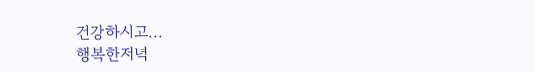건강하시고...
행복한저녁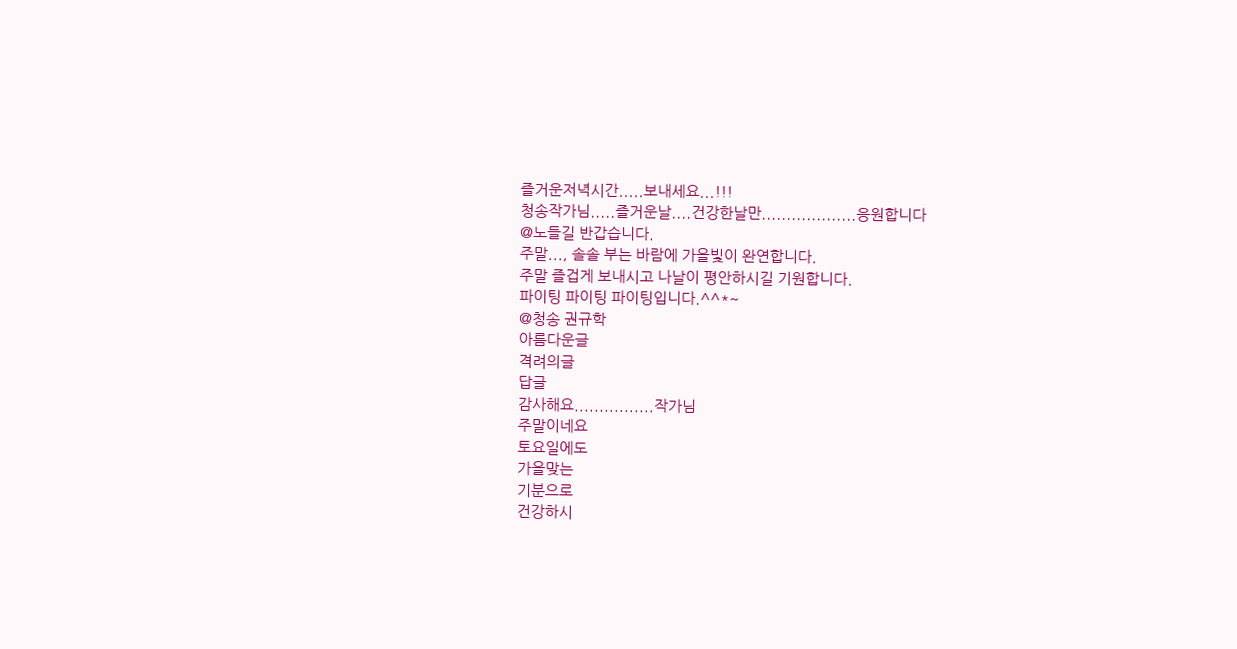즐거운저녁시간.....보내세요...!!!
청송작가님.....즐거운날....건강한날만...................응원합니다
@노들길 반갑습니다.
주말..., 솔솔 부는 바람에 가을빛이 완연합니다.
주말 즐겁게 보내시고 나날이 평안하시길 기원합니다.
파이팅 파이팅 파이팅입니다.^^*~
@청송 권규학
아름다운글
격려의글
답글
감사해요................작가님
주말이네요
토요일에도
가을맞는
기분으로
건강하시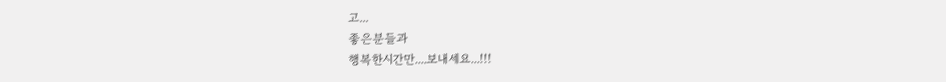고...
좋은분들과
행복한시간만....보내세요...!!!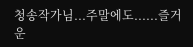청송작가님...주말에도......즐거운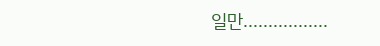일만.................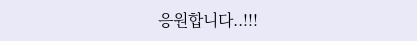응원합니다..!!!